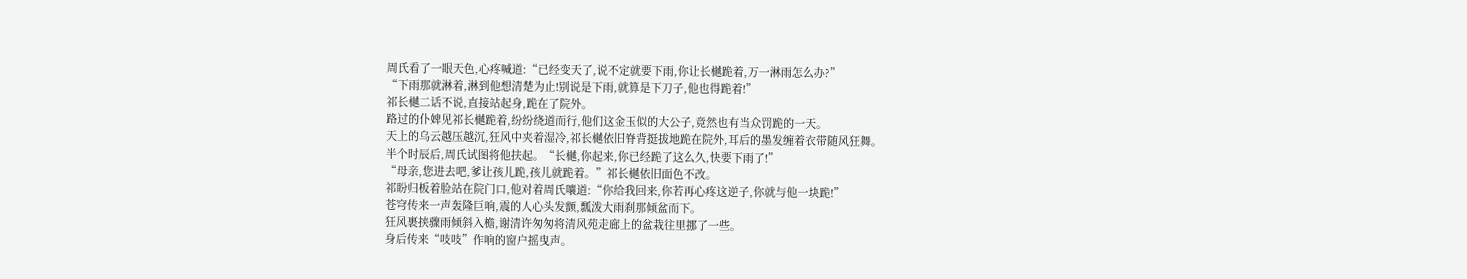周氏看了一眼天色,心疼喊道:“已经变天了,说不定就要下雨,你让长樾跪着,万一淋雨怎么办?”
“下雨那就淋着,淋到他想清楚为止!别说是下雨,就算是下刀子,他也得跪着!”
祁长樾二话不说,直接站起身,跪在了院外。
路过的仆婢见祁长樾跪着,纷纷绕道而行,他们这金玉似的大公子,竟然也有当众罚跪的一天。
天上的乌云越压越沉,狂风中夹着湿冷,祁长樾依旧脊背挺拔地跪在院外,耳后的墨发缠着衣带随风狂舞。
半个时辰后,周氏试图将他扶起。“长樾,你起来,你已经跪了这么久,快要下雨了!”
“母亲,您进去吧,爹让孩儿跪,孩儿就跪着。”祁长樾依旧面色不改。
祁盼归板着脸站在院门口,他对着周氏嚷道:“你给我回来,你若再心疼这逆子,你就与他一块跪!”
苍穹传来一声轰隆巨响,震的人心头发颤,瓢泼大雨刹那倾盆而下。
狂风裹挟骤雨倾斜入檐,谢清许匆匆将清风苑走廊上的盆栽往里挪了一些。
身后传来“吱吱”作响的窗户摇曳声。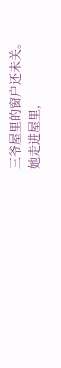三爷屋里的窗户还未关。
她走进屋里,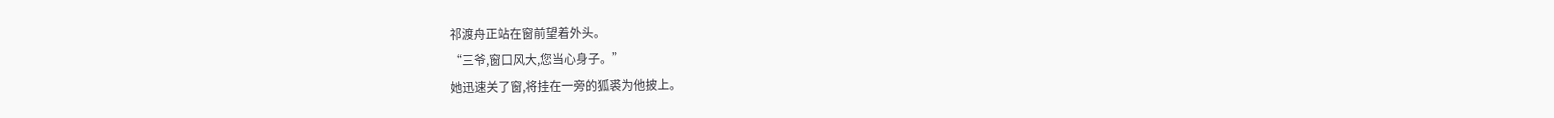祁渡舟正站在窗前望着外头。
“三爷,窗口风大,您当心身子。”
她迅速关了窗,将挂在一旁的狐裘为他披上。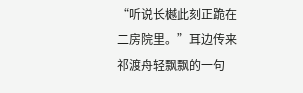“听说长樾此刻正跪在二房院里。”耳边传来祁渡舟轻飘飘的一句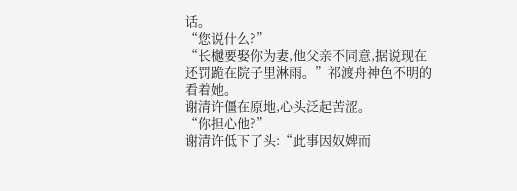话。
“您说什么?”
“长樾要娶你为妻,他父亲不同意,据说现在还罚跪在院子里淋雨。”祁渡舟神色不明的看着她。
谢清许僵在原地,心头泛起苦涩。
“你担心他?”
谢清许低下了头:“此事因奴婢而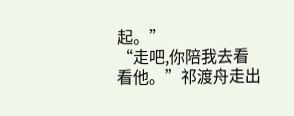起。”
“走吧,你陪我去看看他。”祁渡舟走出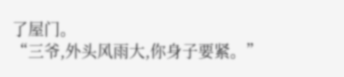了屋门。
“三爷,外头风雨大,你身子要紧。”